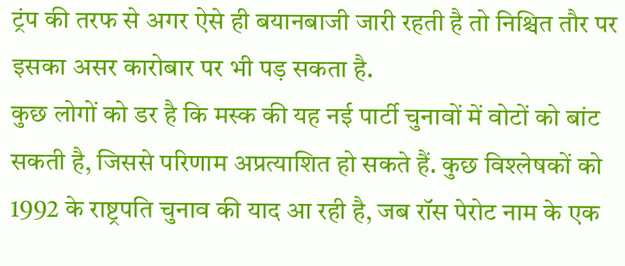ट्रंप की तरफ से अगर ऐसे ही बयानबाजी जारी रहती है तो निश्चित तौर पर इसका असर कारोबार पर भी पड़ सकता है.
कुछ लोगों को डर है कि मस्क की यह नई पार्टी चुनावों में वोटों को बांट सकती है, जिससे परिणाम अप्रत्याशित हो सकते हैं. कुछ विश्लेषकों को 1992 के राष्ट्रपति चुनाव की याद आ रही है, जब रॉस पेरोट नाम के एक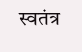स्वतंत्र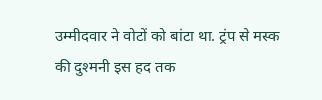उम्मीदवार ने वोटों को बांटा था. ट्रंप से मस्क की दुश्मनी इस हद तक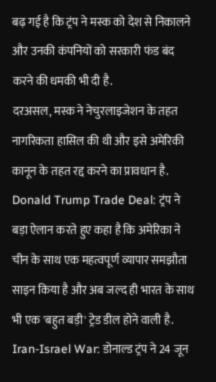बढ़ गई है कि ट्रंप ने मस्क को देश से निकालने और उनकी कंपनियों को सरकारी फंड बंद करने की धमकी भी दी है.
दरअसल, मस्क ने नेचुरलाइजेशन के तहत नागरिकता हासिल की थी और इसे अमेरिकी कानून के तहत रद्द करने का प्रावधान है.
Donald Trump Trade Deal: ट्रंप ने बड़ा ऐलान करते हुए कहा है कि अमेरिका ने चीन के साथ एक महत्वपूर्ण व्यापार समझौता साइन किया है और अब जल्द ही भारत के साथ भी एक 'बहुत बड़ी' ट्रेड डील होने वाली है.
Iran-Israel War: डोनाल्ड ट्रंप ने 24 जून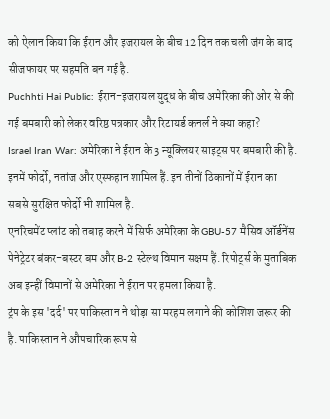को ऐलान किया कि ईरान और इजरायल के बीच 12 दिन तक चली जंग के बाद सीजफायर पर सहमति बन गई है.
Puchhti Hai Public: ईरान-इजरायल युद्ध के बीच अमेरिका की ओर से की गई बमबारी को लेकर वरिष्ठ पत्रकार और रिटायर्ड कनर्ल ने क्या कहा?
Israel Iran War: अमेरिका ने ईरान के 3 न्यूक्लियर साइट्स पर बमबारी की है. इनमें फोर्दो, नतांज और एस्फहान शामिल हैं. इन तीनों ठिकानों में ईरान का सबसे सुरक्षित फोर्दो भी शामिल है.
एनरिचमेंट प्लांट को तबाह करने में सिर्फ अमेरिका के GBU-57 मैसिव ऑर्डनेंस पेनेट्रेटर बंकर-बस्टर बम और B-2 स्टेल्थ विमान सक्षम हैं. रिपोर्ट्स के मुताबिक अब इन्हीं विमानों से अमेरिका ने ईरान पर हमला किया है.
ट्रंप के इस 'दर्द' पर पाकिस्तान ने थोड़ा सा मरहम लगाने की कोशिश जरूर की है. पाकिस्तान ने औपचारिक रूप से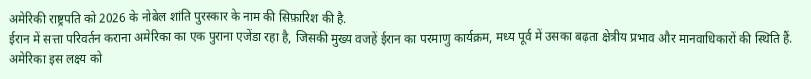अमेरिकी राष्ट्रपति को 2026 के नोबेल शांति पुरस्कार के नाम की सिफ़ारिश की है.
ईरान में सत्ता परिवर्तन कराना अमेरिका का एक पुराना एजेंडा रहा है, जिसकी मुख्य वजहें ईरान का परमाणु कार्यक्रम, मध्य पूर्व में उसका बढ़ता क्षेत्रीय प्रभाव और मानवाधिकारों की स्थिति हैं. अमेरिका इस लक्ष्य को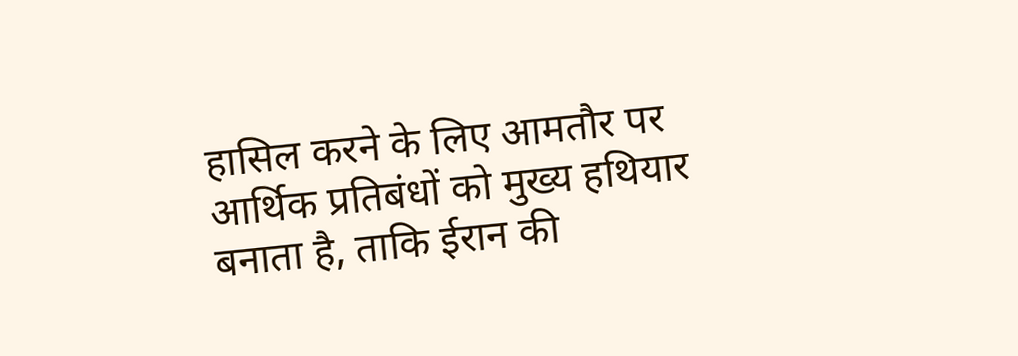हासिल करने के लिए आमतौर पर आर्थिक प्रतिबंधों को मुख्य हथियार बनाता है, ताकि ईरान की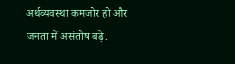अर्थव्यवस्था कमजोर हो और जनता में असंतोष बढ़े.